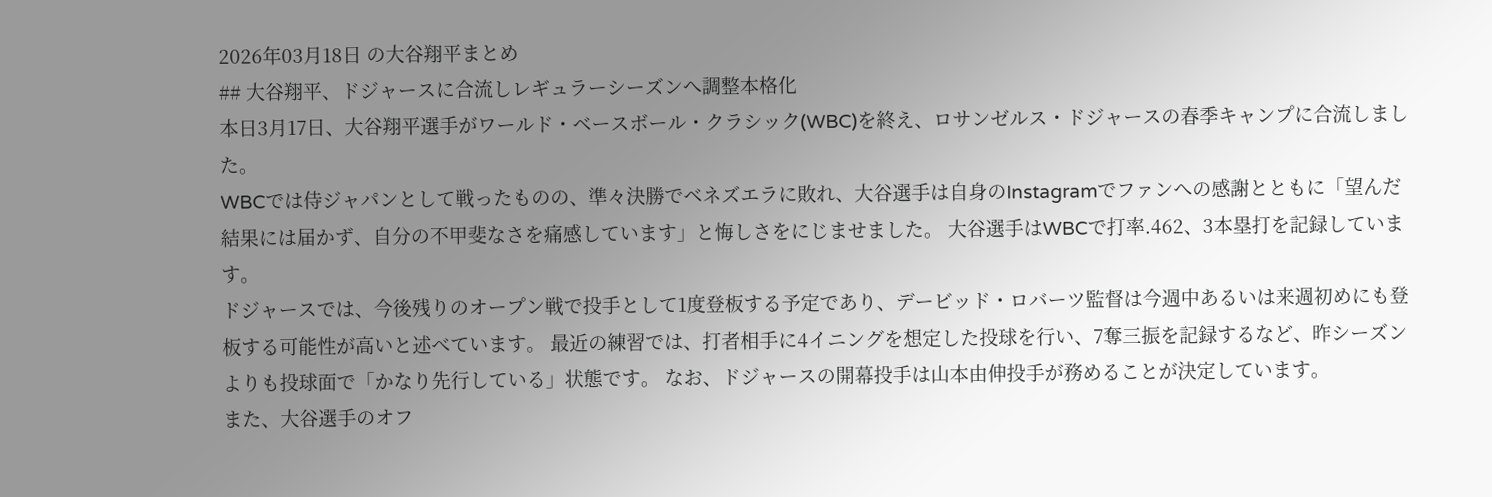2026年03月18日 の大谷翔平まとめ
## 大谷翔平、ドジャースに合流しレギュラーシーズンへ調整本格化
本日3月17日、大谷翔平選手がワールド・ベースボール・クラシック(WBC)を終え、ロサンゼルス・ドジャースの春季キャンプに合流しました。
WBCでは侍ジャパンとして戦ったものの、準々決勝でベネズエラに敗れ、大谷選手は自身のInstagramでファンへの感謝とともに「望んだ結果には届かず、自分の不甲斐なさを痛感しています」と悔しさをにじませました。 大谷選手はWBCで打率.462、3本塁打を記録しています。
ドジャースでは、今後残りのオープン戦で投手として1度登板する予定であり、デービッド・ロバーツ監督は今週中あるいは来週初めにも登板する可能性が高いと述べています。 最近の練習では、打者相手に4イニングを想定した投球を行い、7奪三振を記録するなど、昨シーズンよりも投球面で「かなり先行している」状態です。 なお、ドジャースの開幕投手は山本由伸投手が務めることが決定しています。
また、大谷選手のオフ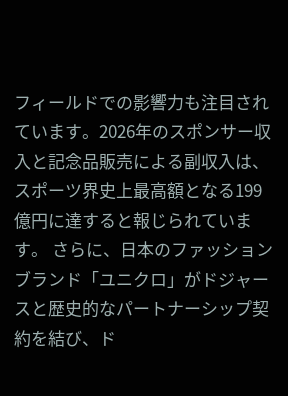フィールドでの影響力も注目されています。2026年のスポンサー収入と記念品販売による副収入は、スポーツ界史上最高額となる199億円に達すると報じられています。 さらに、日本のファッションブランド「ユニクロ」がドジャースと歴史的なパートナーシップ契約を結び、ド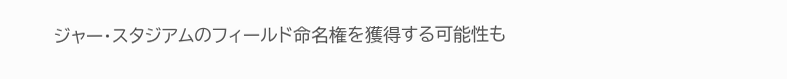ジャー・スタジアムのフィールド命名権を獲得する可能性も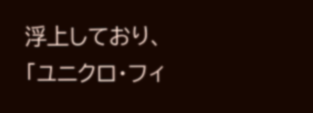浮上しており、「ユニクロ・フィ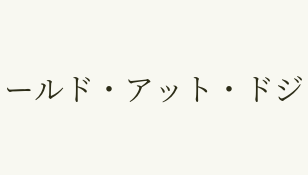ールド・アット・ドジ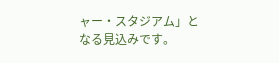ャー・スタジアム」となる見込みです。